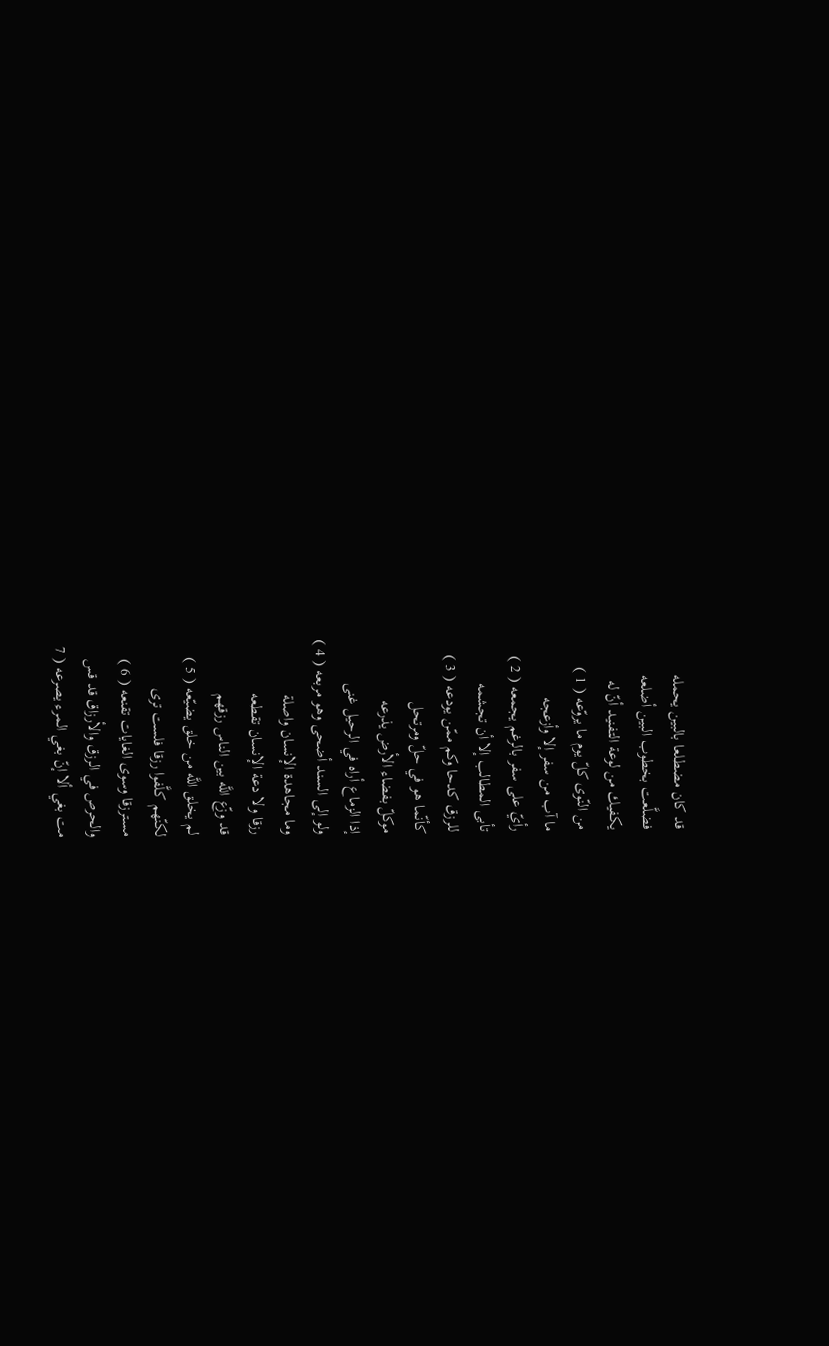قد كان مضطلعا بالبين يحمله
فضلَّعت بخطوب البين أضلعه
يكفيك من لوعة التفنيد أنّ له
من النّوى كلّ يوم ما يروّعه ( 1 )
ما آب من سفر إلا وأزعجه
رأيّ على سفر بالرغم يجمعه ( 2 )
تأبى المطالب إلا أن تجشمه
للرزق كدحا وكم ممّن يودعه ( 3 )
كأنّما هو في حلّ ومرتحل
موكلّ بفضاء الأرض يذرعه
إذا الزماع أراه في الرحيل غنى
ولو إلى السند أضحى وهو مربعه ( 4 )
وما مجاهدة الإنسان واصلة
رزقا ولا دعة الإنسان تقطعه
قد وزّع اللَّه بين الناس رزقهم
لم يخلق اللَّه من خلق يضيّعه ( 5 )
لكنّهم كلَّفوا رزقا فلست ترى
مسترزقا وسوى الغايات تقنعه ( 6 )
والحرص في الرزق والأرزاق قد قس
مت بغي ألا إنّ بغي المرء يصرعه ( 7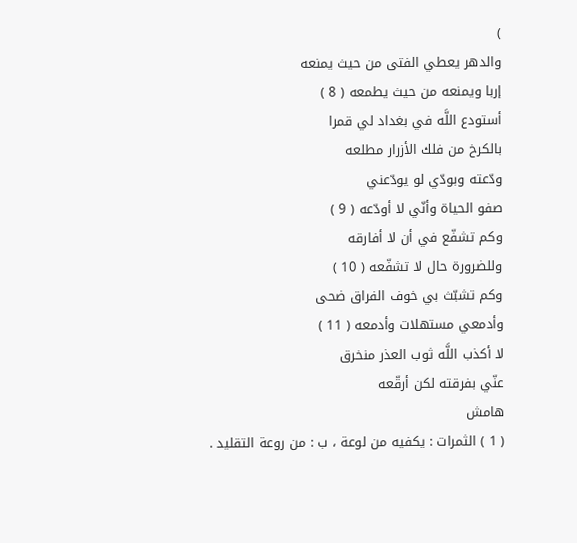)
والدهر يعطي الفتى من حيث يمنعه
إربا ويمنعه من حيث يطمعه ( 8 )
أستودع اللَّه في بغداد لي قمرا
بالكرخ من فلك الأزرار مطلعه
ودّعته وبودّي لو يودّعني
صفو الحياة وأنّي لا أودّعه ( 9 )
وكم تشفّع في أن لا أفارقه
وللضرورة حال لا تشفّعه ( 10 )
وكم تشبّث بي خوف الفراق ضحى
وأدمعي مستهلات وأدمعه ( 11 )
لا أكذب اللَّه ثوب العذر منخرق
عنّي بفرقته لكن أرقّعه
هامش
( 1 ) الثمرات : يكفيه من لوعة ، ب : من روعة التقليد .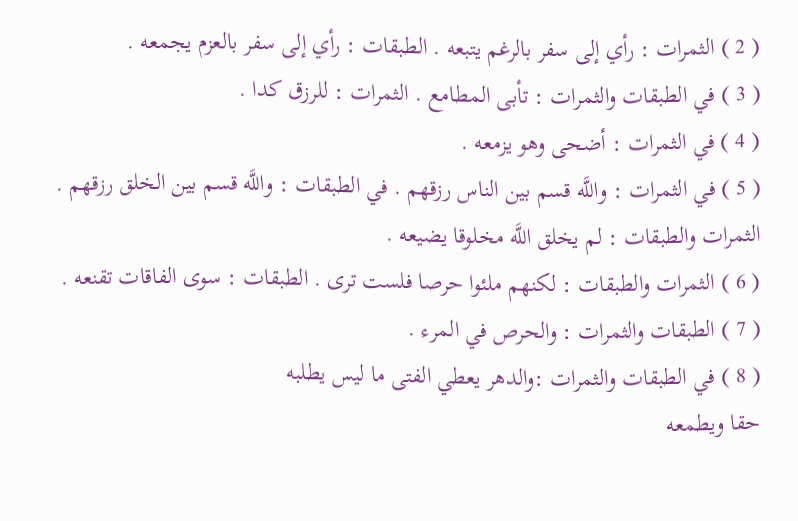( 2 ) الثمرات : رأي إلى سفر بالرغم يتبعه . الطبقات : رأي إلى سفر بالعزم يجمعه .
( 3 ) في الطبقات والثمرات : تأبى المطامع . الثمرات : للرزق كدا .
( 4 ) في الثمرات : أضحى وهو يزمعه .
( 5 ) في الثمرات : واللَّه قسم بين الناس رزقهم . في الطبقات : واللَّه قسم بين الخلق رزقهم . الثمرات والطبقات : لم يخلق اللَّه مخلوقا يضيعه .
( 6 ) الثمرات والطبقات : لكنهم ملئوا حرصا فلست ترى . الطبقات : سوى الفاقات تقنعه .
( 7 ) الطبقات والثمرات : والحرص في المرء .
( 8 ) في الطبقات والثمرات :والدهر يعطي الفتى ما ليس يطلبه
حقا ويطمعه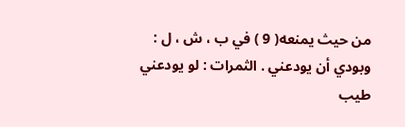من حيث يمنعه( 9 ) في ب ، ش ، ل : وبودي أن يودعني . الثمرات : لو يودعني طيب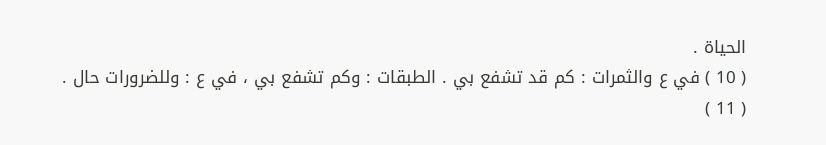الحياة .
( 10 ) في ع والثمرات : كم قد تشفع بي . الطبقات : وكم تشفع بي ، في ع : وللضرورات حال .
( 11 )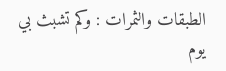الطبقات والثمرات : وكم تشبث بي يوم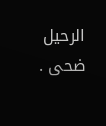الرحيل ضحى .